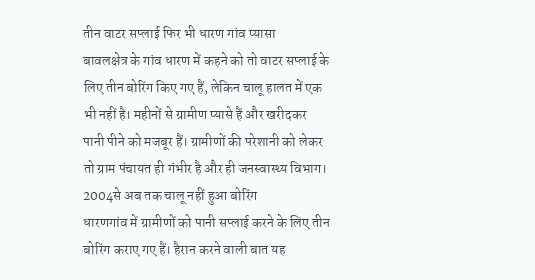तीन वाटर सप्लाई फिर भी धारण गांव प्यासा
बावलक्षेत्र के गांव धारण में कहने को तो वाटर सप्लाई के लिए तीन बोरिंग किए गए हैं, लेकिन चालू हालत में एक भी नहीं है। महीनों से ग्रामीण प्यासे हैं और खरीदकर पानी पीने को मजबूर हैं। ग्रामीणों की परेशानी को लेकर तो ग्राम पंचायत ही गंभीर है और ही जनस्वास्थ्य विभाग।
2004से अब तक चालू नहीं हुआ बोरिंग
धारणगांव में ग्रामीणों को पानी सप्लाई करने के लिए तीन बोरिंग कराए गए हैं। हैरान करने वाली बात यह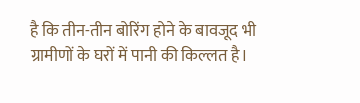है कि तीन-तीन बोरिंग होने के बावजूद भी ग्रामीणों के घरों में पानी की किल्लत है।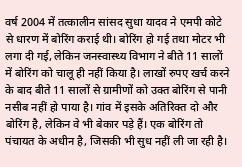वर्ष 2004 में तत्कालीन सांसद सुधा यादव ने एमपी कोटे से धारण में बोरिंग कराई थी। बोरिंग हो गई तथा मोटर भी लगा दी गई, लेकिन जनस्वास्थ्य विभाग ने बीते 11 सालों में बोरिंग को चालू ही नहीं किया है। लाखों रुपए खर्च करने के बाद बीते 11 सालों से ग्रामीणों को उक्त बोरिंग से पानी नसीब नहीं हो पाया है। गांव में इसके अतिरिक्त दो और बोरिंग है, लेकिन वे भी बेकार पड़े हैं। एक बोरिंग तो पंचायत के अधीन है, जिसकी भी सुध नहीं ली जा रही है।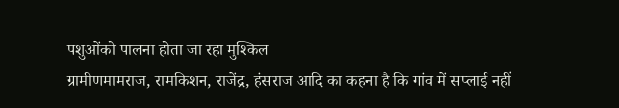पशुओंको पालना होता जा रहा मुश्किल
ग्रामीणमामराज, रामकिशन, राजेंद्र, हंसराज आदि का कहना है कि गांव में सप्लाई नहीं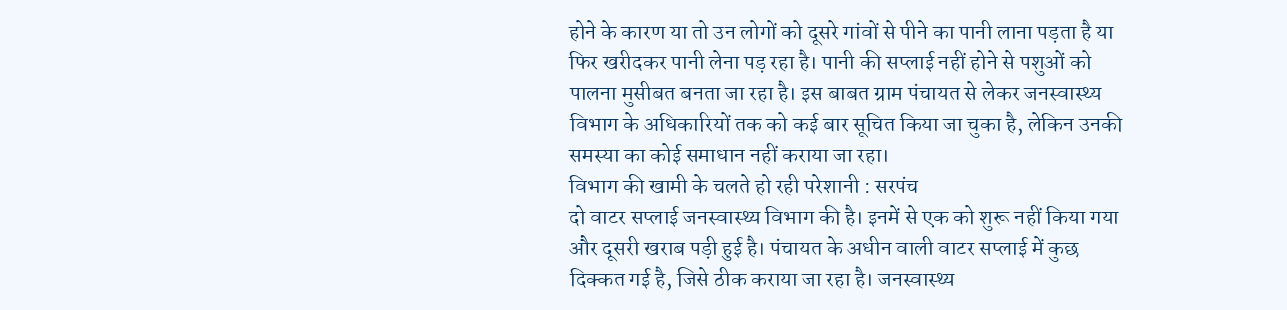होने के कारण या तो उन लोगों को दूसरे गांवों से पीने का पानी लाना पड़ता है या फिर खरीदकर पानी लेना पड़ रहा है। पानी की सप्लाई नहीं होने से पशुओं को पालना मुसीबत बनता जा रहा है। इस बाबत ग्राम पंचायत से लेकर जनस्वास्थ्य विभाग के अधिकारियों तक को कई बार सूचित किया जा चुका है, लेकिन उनकी समस्या का कोई समाधान नहीं कराया जा रहा।
विभाग की खामी के चलते हो रही परेशानी : सरपंच
दो वाटर सप्लाई जनस्वास्थ्य विभाग की है। इनमें से एक को शुरू नहीं किया गया और दूसरी खराब पड़ी हुई है। पंचायत के अधीन वाली वाटर सप्लाई में कुछ दिक्कत गई है, जिसे ठीक कराया जा रहा है। जनस्वास्थ्य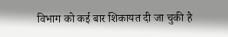विभाग को कई बार शिकायत दी जा चुकी है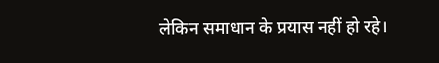लेकिन समाधान के प्रयास नहीं हो रहे।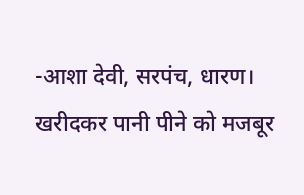-आशा देवी, सरपंच, धारण।
खरीदकर पानी पीने को मजबूर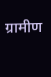ग्रामीण